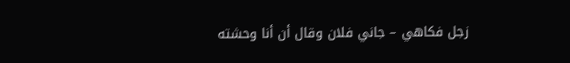زجل فكاهي – جاني فلان وقال أن أنا وحشته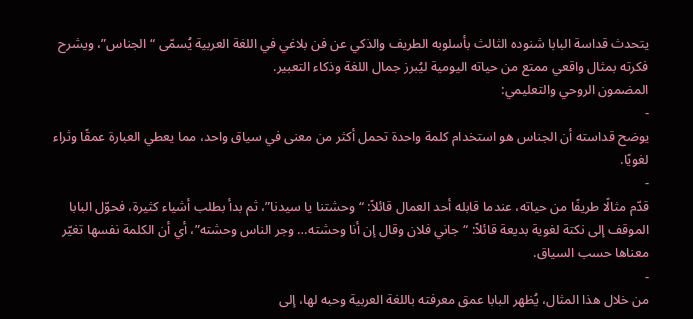يتحدث قداسة البابا شنوده الثالث بأسلوبه الطريف والذكي عن فن بلاغي في اللغة العربية يُسمّى “الجناس”، ويشرح فكرته بمثال واقعي ممتع من حياته اليومية ليُبرز جمال اللغة وذكاء التعبير.
المضمون الروحي والتعليمي:
-
يوضح قداسته أن الجناس هو استخدام كلمة واحدة تحمل أكثر من معنى في سياق واحد، مما يعطي العبارة عمقًا وثراء لغويًا.
-
قدّم مثالًا طريفًا من حياته، عندما قابله أحد العمال قائلاً: “وحشتنا يا سيدنا”، ثم بدأ بطلب أشياء كثيرة، فحوّل البابا الموقف إلى نكتة لغوية بديعة قائلاً: “جاني فلان وقال إن أنا وحشته… وجر الناس وحشته”، أي أن الكلمة نفسها تغيّر معناها حسب السياق.
-
من خلال هذا المثال، يُظهر البابا عمق معرفته باللغة العربية وحبه لها، إلى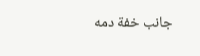جانب خفة دمه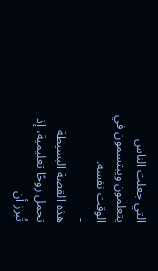التي جعلت الناس يتعلمون ويبتسمون في الوقت نفسه.
-
هذه القصة البسيطة تحمل روحًا تعليمية، إذ تُبرز أن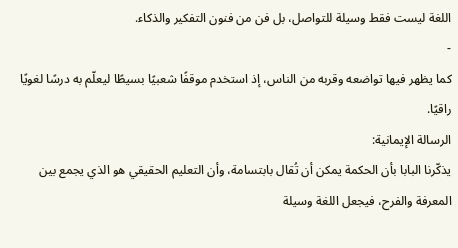اللغة ليست فقط وسيلة للتواصل، بل فن من فنون التفكير والذكاء.
-
كما يظهر فيها تواضعه وقربه من الناس، إذ استخدم موقفًا شعبيًا بسيطًا ليعلّم به درسًا لغويًا راقيًا.
الرسالة الإيمانية:
يذكّرنا البابا بأن الحكمة يمكن أن تُقال بابتسامة، وأن التعليم الحقيقي هو الذي يجمع بين المعرفة والفرح، فيجعل اللغة وسيلة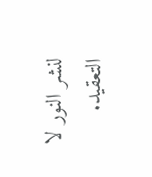لنشر النور لا التعقيد.